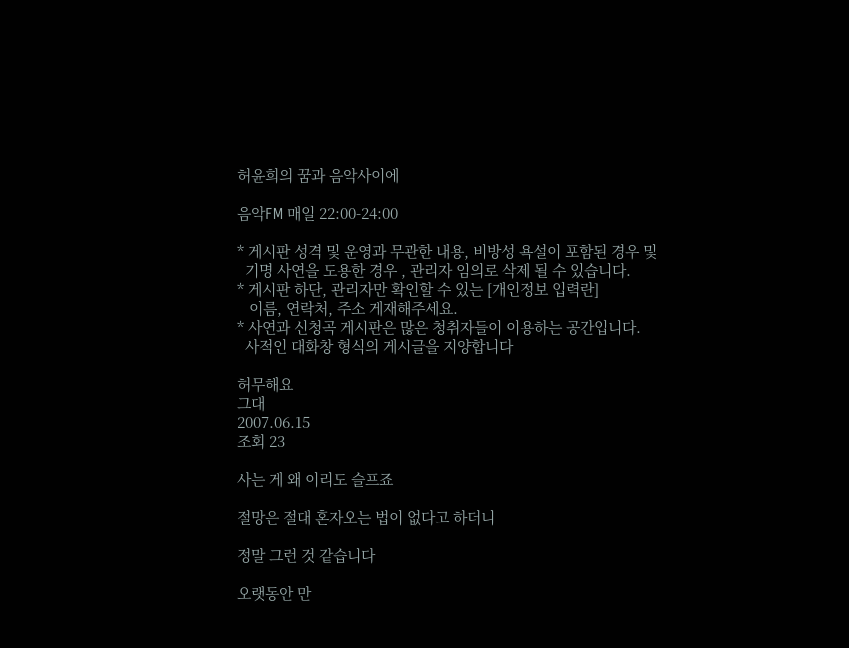허윤희의 꿈과 음악사이에

음악FM 매일 22:00-24:00

* 게시판 성격 및 운영과 무관한 내용, 비방성 욕설이 포함된 경우 및
  기명 사연을 도용한 경우 , 관리자 임의로 삭제 될 수 있습니다.
* 게시판 하단, 관리자만 확인할 수 있는 [개인정보 입력란]
   이름, 연락처, 주소 게재해주세요.
* 사연과 신청곡 게시판은 많은 청취자들이 이용하는 공간입니다.
  사적인 대화창 형식의 게시글을 지양합니다

허무해요
그대
2007.06.15
조회 23

사는 게 왜 이리도 슬프죠

절망은 절대 혼자오는 법이 없다고 하더니

정말 그런 것 같습니다

오랫동안 만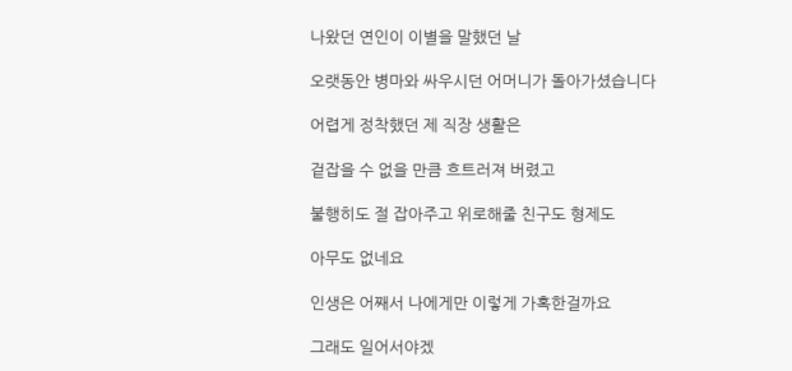나왔던 연인이 이별을 말했던 날

오랫동안 병마와 싸우시던 어머니가 돌아가셨습니다

어렵게 정착했던 제 직장 생활은

겉잡을 수 없을 만큼 흐트러져 버렸고

불행히도 절 잡아주고 위로해줄 친구도 형제도

아무도 없네요

인생은 어째서 나에게만 이렇게 가혹한걸까요

그래도 일어서야겠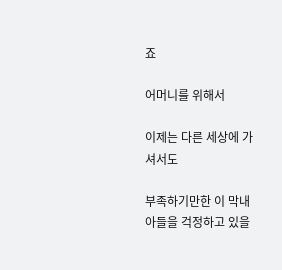죠

어머니를 위해서

이제는 다른 세상에 가셔서도

부족하기만한 이 막내 아들을 걱정하고 있을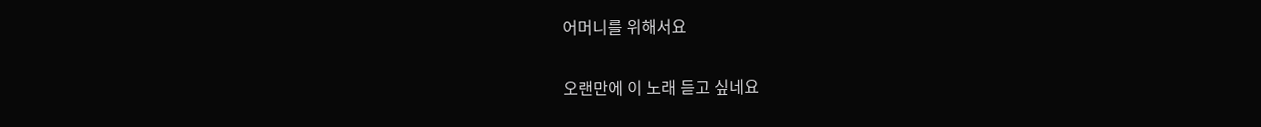어머니를 위해서요

오랜만에 이 노래 듣고 싶네요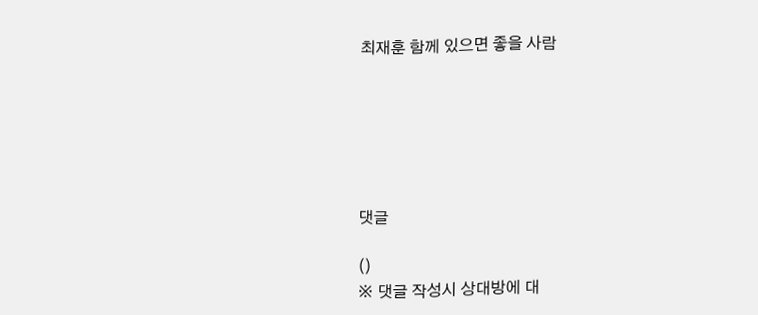최재훈 함께 있으면 좋을 사람






댓글

()
※ 댓글 작성시 상대방에 대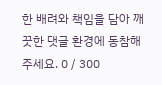한 배려와 책임을 담아 깨끗한 댓글 환경에 동참해 주세요. 0 / 300